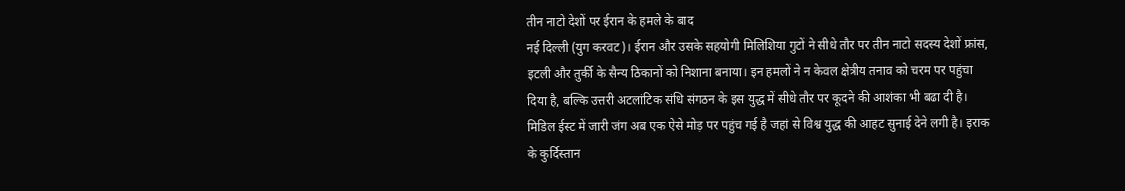तीन नाटो देशों पर ईरान के हमले के बाद
नई दिल्ली (युग करवट)। ईरान और उसके सहयोगी मिलिशिया गुटों ने सीधे तौर पर तीन नाटो सदस्य देशों फ्रांस, इटली और तुर्की के सैन्य ठिकानों को निशाना बनाया। इन हमलों ने न केवल क्षेत्रीय तनाव को चरम पर पहुंचा दिया है, बल्कि उत्तरी अटलांटिक संधि संगठन के इस युद्ध में सीधे तौर पर कूदने की आशंका भी बढा दी है। मिडिल ईस्ट में जारी जंग अब एक ऐसे मोड़ पर पहुंच गई है जहां से विश्व युद्ध की आहट सुनाई देने लगी है। इराक के कुर्दिस्तान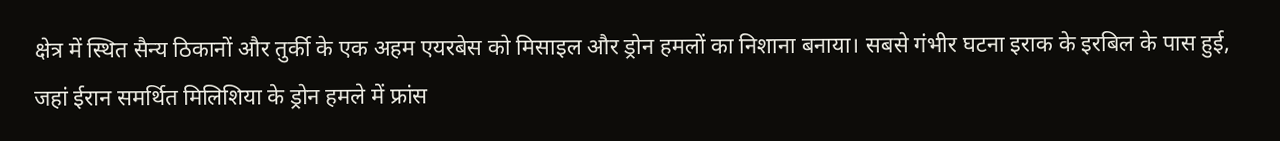क्षेत्र में स्थित सैन्य ठिकानों और तुर्की के एक अहम एयरबेस को मिसाइल और ड्रोन हमलों का निशाना बनाया। सबसे गंभीर घटना इराक के इरबिल के पास हुई, जहां ईरान समर्थित मिलिशिया के ड्रोन हमले में फ्रांस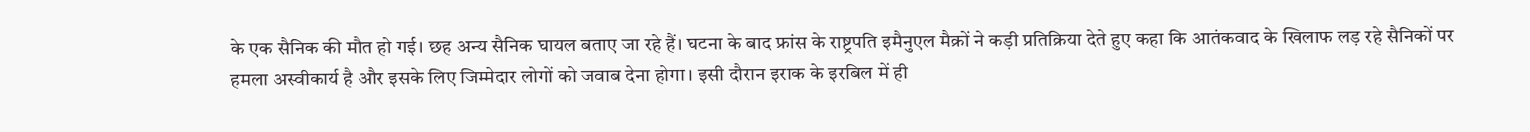के एक सैनिक की मौत हो गई। छह अन्य सैनिक घायल बताए जा रहे हैं। घटना के बाद फ्रांस के राष्ट्रपति इमैनुएल मैक्रों ने कड़ी प्रतिक्रिया देते हुए कहा कि आतंकवाद के खिलाफ लड़ रहे सैनिकों पर हमला अस्वीकार्य है और इसके लिए जिम्मेदार लोगों को जवाब देना होगा। इसी दौरान इराक के इरबिल में ही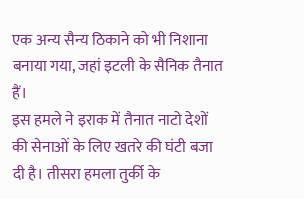एक अन्य सैन्य ठिकाने को भी निशाना बनाया गया, जहां इटली के सैनिक तैनात हैं।
इस हमले ने इराक में तैनात नाटो देशों की सेनाओं के लिए खतरे की घंटी बजा दी है। तीसरा हमला तुर्की के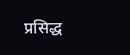प्रसिद्ध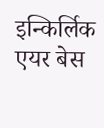इन्किर्लिक एयर बेस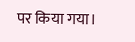पर किया गया।